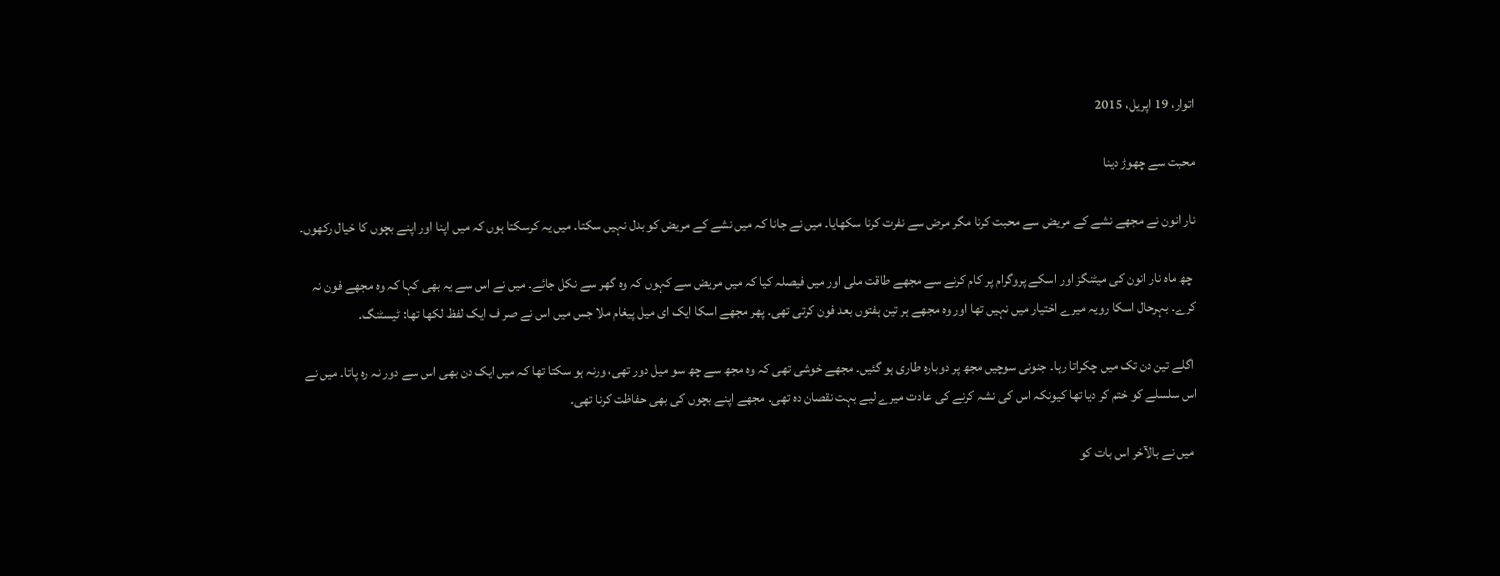اتوار، 19 اپریل، 2015

محبت سے چھوڑ دینا

نار انون نے مجھے نشے کے مریض سے محبت کرنا مگر مرض سے نفرت کرنا سکھایا۔ میں نے جانا کہ میں نشے کے مریض کو بدل نہیں سکتا۔ میں یہ کرسکتا ہوں کہ میں اپنا اور اپنے بچوں کا خیال رکھوں۔

 چھ ماہ نار انون کی میٹنگز اور اسکے پروگرام پر کام کرنے سے مجھے طاقت ملی اور میں فیصلہ کیا کہ میں مریض سے کہوں کہ وہ گھر سے نکل جائے۔ میں نے اس سے یہ بھی کہا کہ وہ مجھے فون نہ کرے۔ بہرحال اسکا رویہ میرے اختیار میں نہیں تھا اور وہ مجھے ہر تین ہفتوں بعد فون کرتی تھی۔ پھر مجھے اسکا ایک ای میل پیغام ملا جس میں اس نے صر ف ایک لفظ لکھا تھا: ٹیسٹنگ۔

 اگلے تین دن تک میں چکراتا رہا۔ جنونی سوچیں مجھ پر دوبارہ طاری ہو گئیں۔ مجھے خوشی تھی کہ وہ مجھ سے چھ سو میل دور تھی، ورنہ ہو سکتا تھا کہ میں ایک دن بھی اس سے دور نہ رہ پاتا۔ میں نے اس سلسلے کو ختم کر دیا تھا کیونکہ اس کی نشہ کرنے کی عادت میرے لیے بہت نقصان دہ تھی۔ مجھے اپنے بچوں کی بھی حفاظت کرنا تھی۔

 میں نے بالآخر اس بات کو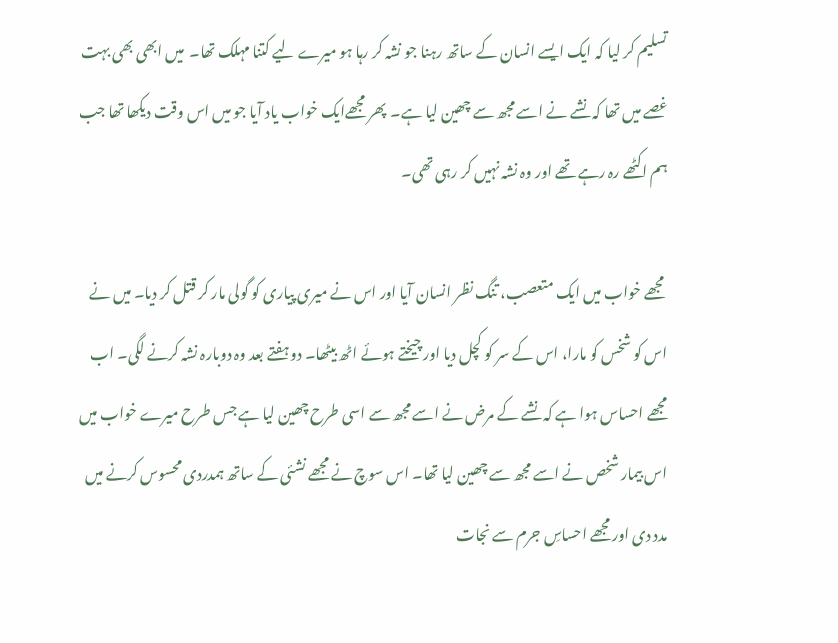تسلیم کر لیا کہ ایک ایسے انسان کے ساتھ رہنا جو نشہ کر رہا ہو میرے لیے کتنا مہلک تھا۔  میں ابھی بھی بہت غصے میں تھا کہ نشے نے اسے مجھ سے چھین لیا ہے۔  پھر مجھےایک خواب یاد آیا جو میں اس وقت دیکھا تھا جب ہم اکٹھے رہ رہے تھے اور وہ نشہ نہیں کر رہی تھی۔

 مجھے خواب میں ایک متعصب، تنگ نظر انسان آیا اور اس نے میری پیاری کو گولی مار کر قتل کر دیا۔ میں نے اس کو شخس کو مارا، اس کے سر کو کچل دیا اور چیختے ہوئے اٹھ بیٹھا۔ دو ہفتے بعد وہ دوبارہ نشہ کرنے لگی۔ اب مجھے احساس ہوا ہے کہ نشے کے مرض نے اسے مجھ سے اسی طرح چھین لیا ہے جس طرح میرے خواب میں اس بیمار شخص نے اسے مجھ سے چھین لیا تھا۔ اس سوچ نے مجھے نشئی کے ساتھ ہمدردی محسوس کرنے میں مدد دی اور مجھے احساسِ جرم سے نجات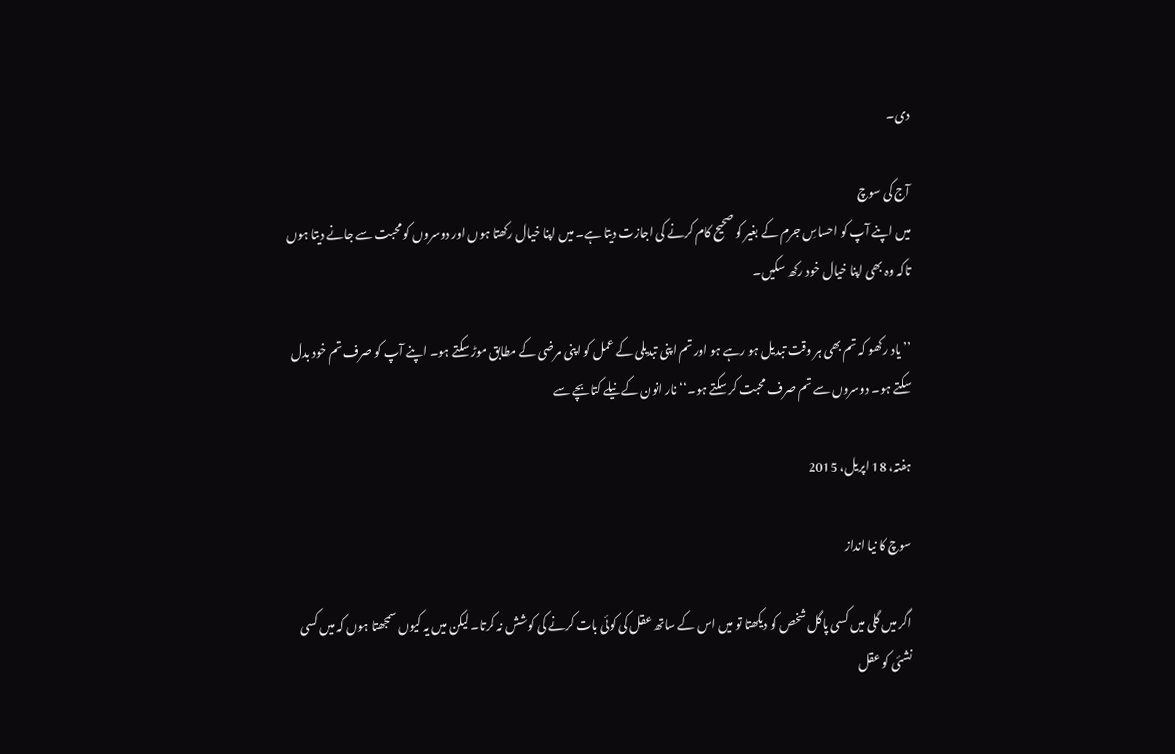دی۔

آج کی سوچ
میں اپنے آپ کو احساسِ جرم کے بغیر کو صحیح کام کرنے کی اجازت دیتا ہے۔ میں اپنا خیال رکھتا ہوں اور دوسروں کو محبت سے جانے دیتا ہوں تاکہ وہ بھی اپنا خیال خود رکھ سکیں۔

’’یاد رکھو کہ تم بھی ہر وقت تبدیل ہو رہے ہو اور تم اپنی تبدیلی کے عمل کو اپنی مرضی کے مطابق موڑ سکتے ہو۔ اپنے آپ کو صرف تم خود بدل سکتے ہو۔ دوسروں سے تم صرف محبت کر سکتے ہو۔‘‘ نار انون کے نیلے کتابچے سے

ہفتہ، 18 اپریل، 2015

سوچ کا نیا انداز

اگر میں گلی میں کسی پاگل شخص کو دیکھتا تو میں اس کے ساتھ عقل کی کوئی بات کرنے کی کوشش نہ کرتا۔ لیکن میں یہ کیوں سمجھتا ہوں کہ میں کسی نشئی کو عقل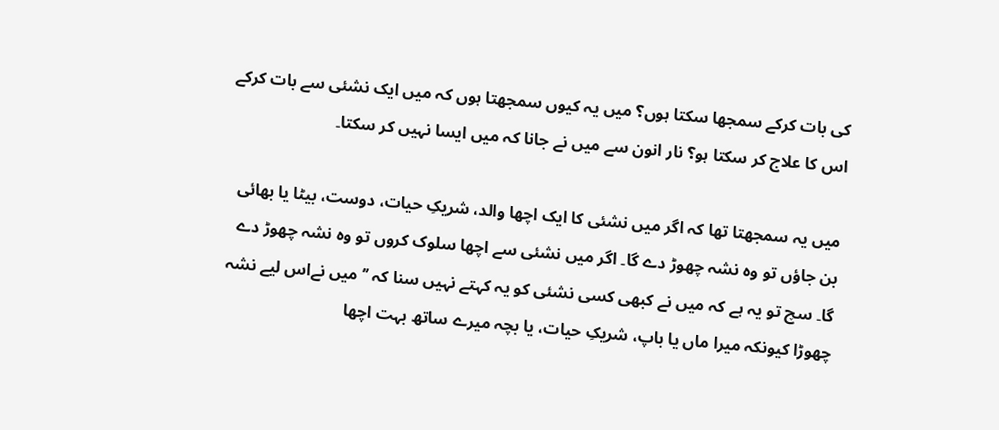کی بات کرکے سمجھا سکتا ہوں؟ میں یہ کیوں سمجھتا ہوں کہ میں ایک نشئی سے بات کرکے اس کا علاج کر سکتا ہو؟ نار انون سے میں نے جانا کہ میں ایسا نہیں کر سکتا۔

میں یہ سمجھتا تھا کہ اگر میں نشئی کا ایک اچھا والد، شریکِ حیات، دوست، بیٹا یا بھائی بن جاؤں تو وہ نشہ چھوڑ دے گا۔ اگر میں نشئی سے اچھا سلوک کروں تو وہ نشہ چھوڑ دے گا۔ سچ تو یہ ہے کہ میں نے کبھی کسی نشئی کو یہ کہتے نہیں سنا کہ ’’میں نےاس لیے نشہ چھوڑا کیونکہ میرا ماں یا باپ، شریکِ حیات، یا بچہ میرے ساتھ بہت اچھا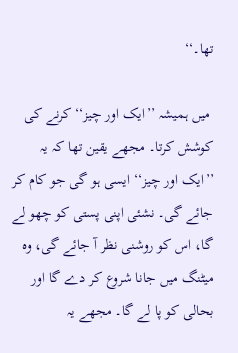تھا۔‘‘

 میں ہمیشہ ’’ایک اور چیز‘‘ کرنے کی کوشش کرتا۔ مجھے یقین تھا کہ یہ ’’ایک اور چیز‘‘ ایسی ہو گی جو کام کر جائے گی۔ نشئی اپنی پستی کو چھو لے گا، اس کو روشنی نظر آ جائے گی، وہ میٹنگ میں جانا شروع کر دے گا اور بحالی کو پا لے گا۔ مجھے یہ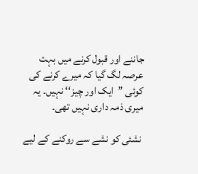جاننے اور قبول کرنے میں بہت عرصہ لگ گیا کہ میرے کرنے کی کوئی ’’ایک اور چیز‘‘ نہیں۔ یہ میری ذمہ داری نہیں تھی۔

 نشئی کو نشے سے روکنے کے لیے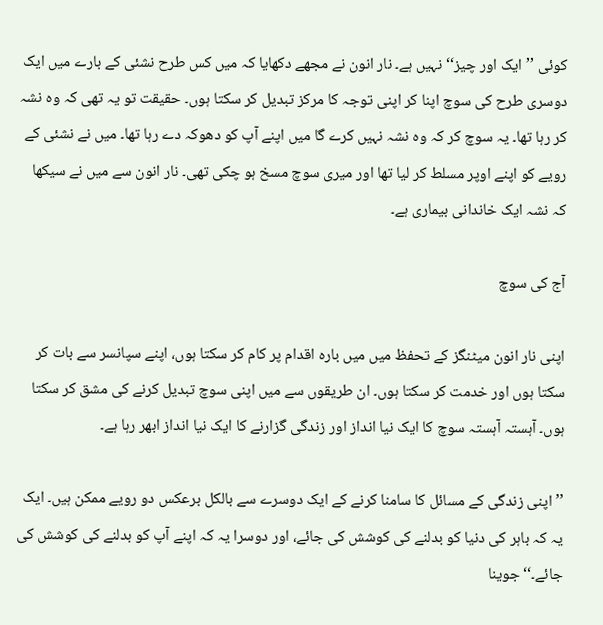کوئی ’’ایک اور چیز‘‘ نہیں ہے۔ نار انون نے مجھے دکھایا کہ میں کس طرح نشئی کے بارے میں ایک دوسری طرح کی سوچ اپنا کر اپنی توجہ کا مرکز تبدیل کر سکتا ہوں۔ حقیقت تو یہ تھی کہ وہ نشہ کر رہا تھا۔ یہ سوچ کر کہ وہ نشہ نہیں کرے گا میں اپنے آپ کو دھوکہ دے رہا تھا۔ میں نے نشئی کے رویے کو اپنے اوپر مسلط کر لیا تھا اور میری سوچ مسخ ہو چکی تھی۔ نار انون سے میں نے سیکھا کہ نشہ ایک خاندانی بیماری ہے۔

آج کی سوچ

اپنی نار انون میٹنگز کے تحفظ میں میں بارہ اقدام پر کام کر سکتا ہوں، اپنے سپانسر سے بات کر سکتا ہوں اور خدمت کر سکتا ہوں۔ ان طریقوں سے میں اپنی سوچ تبدیل کرنے کی مشق کر سکتا ہوں۔ آہستہ آہستہ سوچ کا ایک نیا انداز اور زندگی گزارنے کا ایک نیا انداز ابھر رہا ہے۔

’’اپنی زندگی کے مسائل کا سامنا کرنے کے ایک دوسرے سے بالکل برعکس دو رویے ممکن ہیں۔ ایک یہ کہ باہر کی دنیا کو بدلنے کی کوشش کی جائے، اور دوسرا یہ کہ اپنے آپ کو بدلنے کی کوشش کی جائے۔‘‘ جوینا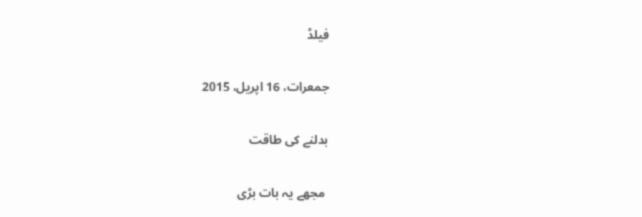فیلڈ

جمعرات، 16 اپریل، 2015

بدلنے کی طاقت

 مجھے یہ بات بڑی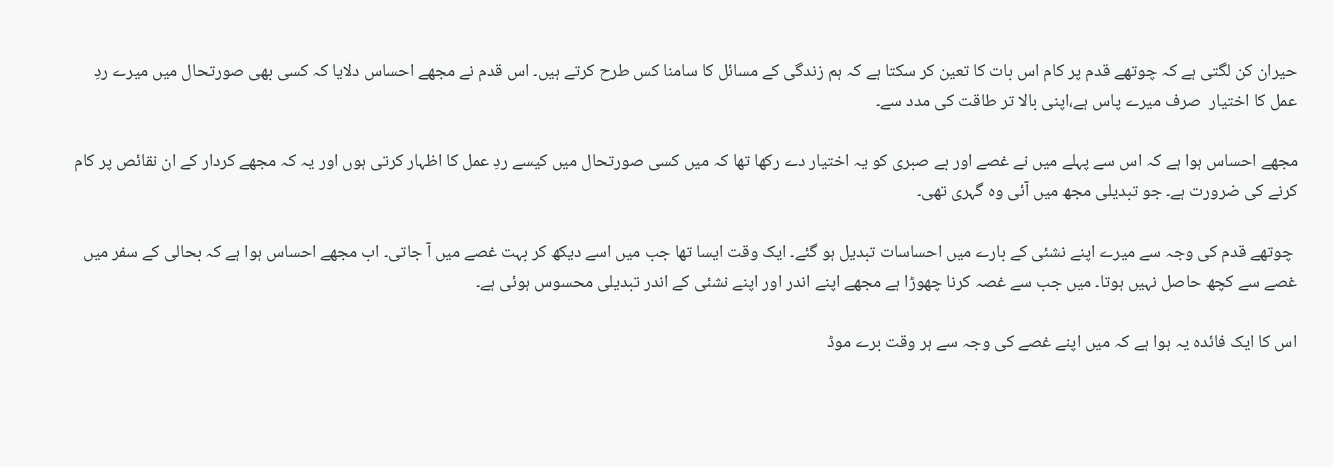حیران کن لگتی ہے کہ چوتھے قدم پر کام اس بات کا تعین کر سکتا ہے کہ ہم زندگی کے مسائل کا سامنا کس طرح کرتے ہیں۔ اس قدم نے مجھے احساس دلایا کہ کسی بھی صورتحال میں میرے ردِ عمل کا اختیار  صرف میرے پاس ہے،اپنی بالا تر طاقت کی مدد سے۔

مجھے احساس ہوا ہے کہ اس سے پہلے میں نے غصے اور بے صبری کو یہ اختیار دے رکھا تھا کہ میں کسی صورتحال میں کیسے ردِ عمل کا اظہار کرتی ہوں اور یہ کہ مجھے کردار کے ان نقائص پر کام کرنے کی ضرورت ہے۔ جو تبدیلی مجھ میں آئی وہ گہری تھی۔

 چوتھے قدم کی وجہ سے میرے اپنے نشئی کے بارے میں احساسات تبدیل ہو گئے۔ ایک وقت ایسا تھا جب میں اسے دیکھ کر بہت غصے میں آ جاتی۔ اب مجھے احساس ہوا ہے کہ بحالی کے سفر میں غصے سے کچھ حاصل نہیں ہوتا۔ میں جب سے غصہ کرنا چھوڑا ہے مجھے اپنے اندر اور اپنے نشئی کے اندر تبدیلی محسوس ہوئی ہے۔

اس کا ایک فائدہ یہ ہوا ہے کہ میں اپنے غصے کی وجہ سے ہر وقت برے موڈ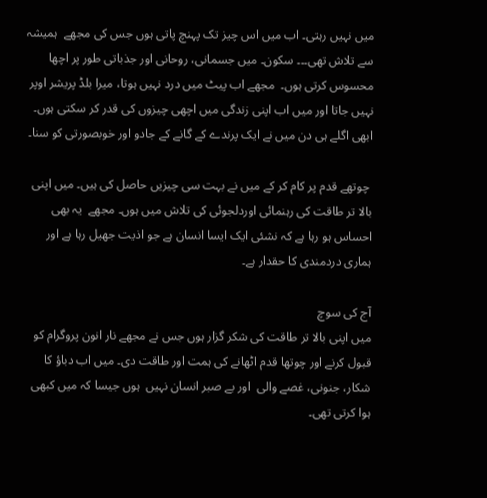میں نہیں رہتی۔ اب میں اس چیز تک پہنچ پاتی ہوں جس کی مجھے  ہمیشہ سے تلاش تھی۔۔۔ سکون۔ میں جسمانی، روحانی اور جذباتی طور پر اچھا محسوس کرتی ہوں۔  مجھے اب پیٹ میں درد نہیں ہوتا، میرا بلڈ پریشر اوپر نہیں جاتا اور میں اب اپنی زندگی میں اچھی چیزوں کی قدر کر سکتی ہوں۔ ابھی اگلے ہی دن میں نے ایک پرندے کے گانے کے جادو اور خوبصورتی کو سنا۔

 چوتھے قدم پر کام کر کے میں نے بہت سی چیزیں حاصل کی ہیں۔ میں اپنی بالا تر طاقت کی رہنمائی اوردلجوئی کی تلاش میں ہوں۔ مجھے  یہ بھی احساس ہو رہا ہے کہ نشئی ایک ایسا انسان ہے جو اذیت جھیل رہا ہے اور ہماری دردمندی کا حقدار ہے۔

آج کی سوچ
میں اپنی بالا تر طاقت کی شکر گزار ہوں جس نے مجھے نار انون پروگرام کو قبول کرنے اور چوتھا قدم اٹھانے کی ہمت اور طاقت دی۔ میں اب دباؤ کا شکار، جنونی، غصے والی  اور بے صبر انسان نہیں  ہوں جیسا کہ میں کبھی ہوا کرتی تھی۔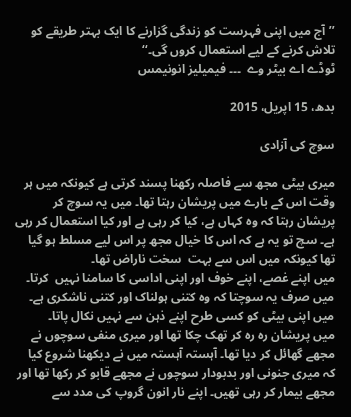’’آج میں اپنی فہرست کو زندگی گزارنے کا ایک بہتر طریقے کو تلاش کرنے کے لیے استعمال کروں گی۔‘‘
ٹوڈے اے بیٹر وے  ۔۔۔ فیمیلیز انونیمس

بدھ، 15 اپریل، 2015

سوچ کی آزادی

میری بیٹی مجھ سے فاصلہ رکھنا پسند کرتی ہے کیونکہ میں ہر وقت اس کے بارے میں پریشان رہتا تھا۔ میں یہ سوچ کر پریشان رہتا کہ وہ کہاں ہے، کیا کر رہی ہے اور کیا استعمال کر رہی ہے۔ سچ تو یہ ہے کہ اس کا خیال مجھ پر اس لیے مسلط ہو گیا تھا کیونکہ میں اس سے بہت  سخت ناراض تھا۔
میں اپنے غصے، اپنے خوف اور اپنی اداسی کا سامنا نہیں  کرتا۔ میں صرف یہ سوچتا کہ وہ کتنی ہولناک اور کتنی ناشکری ہے۔ میں اپنی بیٹی کو کسی طرح اپنے ذہن سے نہیں نکال پاتا۔
میں پریشان رہ رہ کر تھک چکا تھا اور میری منفی سوچوں نے مجھے گھائل کر دیا تھا۔ آہستہ آہستہ میں نے دیکھنا شروع کیا کہ میری جنونی اور بدبودار سوچوں نے مجھے قابو کر رکھا تھا اور مجھے بیمار کر رہی تھیں۔ اپنے نار انون گروپ کی مدد سے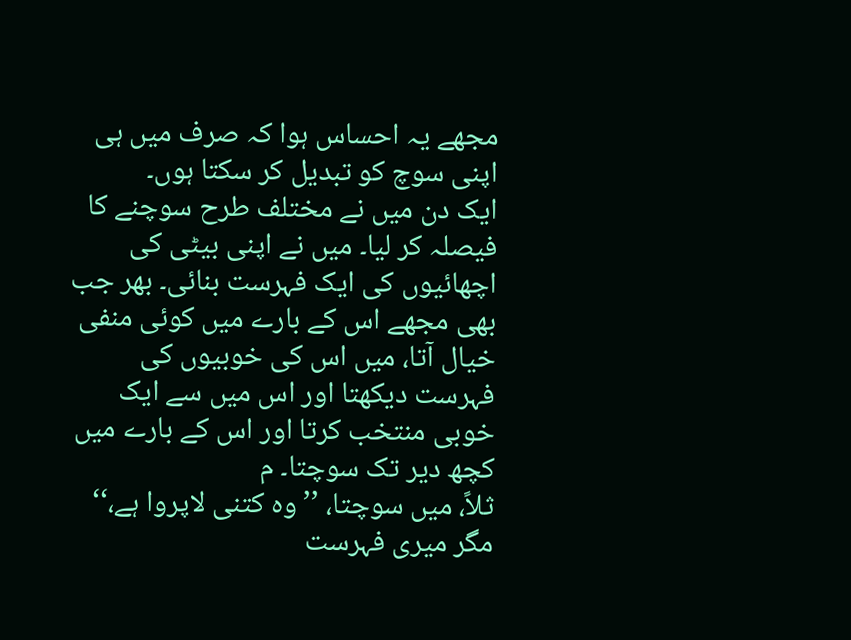مجھے یہ احساس ہوا کہ صرف میں ہی اپنی سوچ کو تبدیل کر سکتا ہوں۔
ایک دن میں نے مختلف طرح سوچنے کا فیصلہ کر لیا۔ میں نے اپنی بیٹی کی اچھائیوں کی ایک فہرست بنائی۔ بھر جب بھی مجھے اس کے بارے میں کوئی منفی خیال آتا، میں اس کی خوبیوں کی فہرست دیکھتا اور اس میں سے ایک خوبی منتخب کرتا اور اس کے بارے میں کچھ دیر تک سوچتا۔ م
ثلاً، میں سوچتا، ’’وہ کتنی لاپروا ہے،‘‘ مگر میری فہرست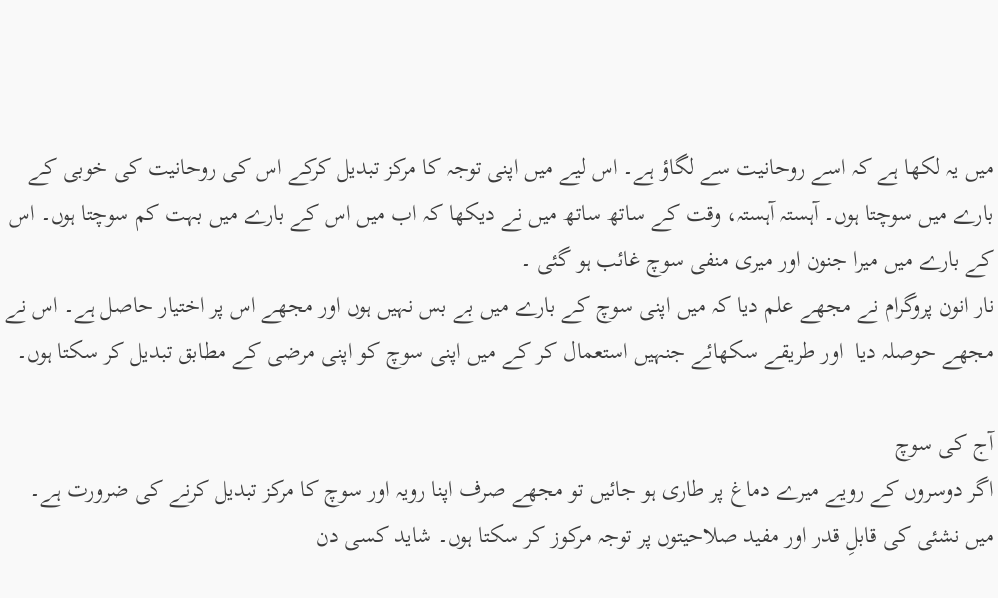میں یہ لکھا ہے کہ اسے روحانیت سے لگاؤ ہے۔ اس لیے میں اپنی توجہ کا مرکز تبدیل کرکے اس کی روحانیت کی خوبی کے بارے میں سوچتا ہوں۔ آہستہ آہستہ، وقت کے ساتھ ساتھ میں نے دیکھا کہ اب میں اس کے بارے میں بہت کم سوچتا ہوں۔ اس کے بارے میں میرا جنون اور میری منفی سوچ غائب ہو گئی ۔
نار انون پروگرام نے مجھے علم دیا کہ میں اپنی سوچ کے بارے میں بے بس نہیں ہوں اور مجھے اس پر اختیار حاصل ہے۔ اس نے مجھے حوصلہ دیا  اور طریقے سکھائے جنہیں استعمال کر کے میں اپنی سوچ کو اپنی مرضی کے مطابق تبدیل کر سکتا ہوں۔

آج کی سوچ
اگر دوسروں کے رویے میرے دماغ پر طاری ہو جائیں تو مجھے صرف اپنا رویہ اور سوچ کا مرکز تبدیل کرنے کی ضرورت ہے۔ میں نشئی کی قابلِ قدر اور مفید صلاحیتوں پر توجہ مرکوز کر سکتا ہوں۔ شاید کسی دن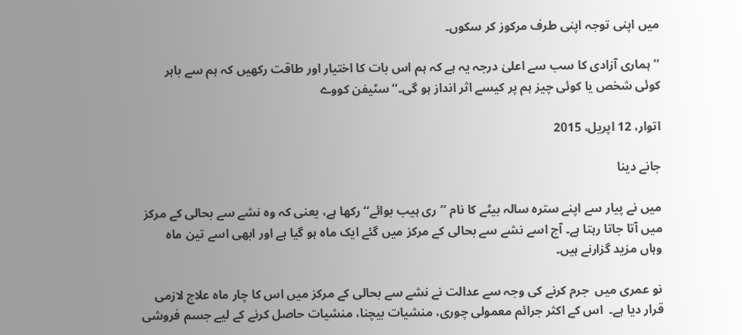میں اپنی توجہ اپنی طرف مرکوز کر سکوں۔

’’ہماری آزادی کا سب سے اعلیٰ درجہ یہ ہے کہ ہم اس بات کا اختیار اور طاقت رکھیں کہ ہم سے باہر کوئی شخص یا کوئی چیز ہم پر کیسے اثر انداز ہو گی۔‘‘ سٹیفن کووے

اتوار، 12 اپریل، 2015

جانے دینا

میں نے پیار سے اپنے سترہ سالہ بیٹے کا نام ’’ری ہیب بوائے‘‘ رکھا ہے، یعنی کہ وہ نشے سے بحالی کے مرکز میں آتا جاتا رہتا ہے۔ آج اسے نشے سے بحالی کے مرکز میں گئے ایک ماہ ہو گیا ہے اور ابھی اسے تین ماہ وہاں مزید گزارنے ہیں۔

نو عمری میں  جرم کرنے کی وجہ سے عدالت نے نشے سے بحالی کے مرکز میں اس کا چار ماہ علاج لازمی قرار دیا ہے۔  اس کے اکثر جرائم معمولی چوری، منشیات بیچنا، منشیات حاصل کرنے کے لیے جسم فروشی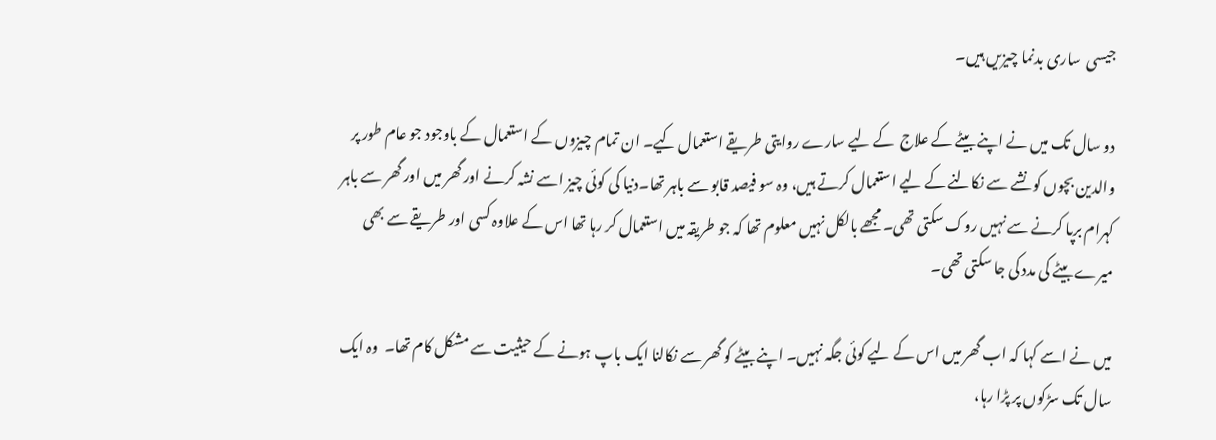جیسی  ساری بدنما چیزیں ہیں۔

دو سال تک میں نے اپنے بیٹے کے علاج  کے لیے سارے روایتی طریقے استعمال کیے۔ ان تمام چیزوں کے استعمال کے باوجود جو عام طور پر والدین بچوں کو نشے سے نکالنے کے لیے استعمال کرتے ہیں، وہ سو فیصد قابو سے باہر تھا۔دنیا کی کوئی چیز اسے نشہ کرنے اور گھر میں اور گھر سے باہر کہرام برپا کرنے سے نہیں روک سکتی تھی۔ مجھے بالکل نہیں معلوم تھا کہ جو طریقہ میں استعمال کر رہا تھا اس کے علاوہ کسی اور طریقے سے بھی میرے بیٹے کی مدد کی جا سکتی تھی۔

میں نے اسے کہا کہ اب گھر میں اس کے لیے کوئی جگہ نہیں۔ اپنے بیٹے کو گھر سے نکالنا ایک باپ ہونے کے حیثیت سے مشکل کام تھا۔  وہ ایک سال تک سڑکوں پر پڑا رہا،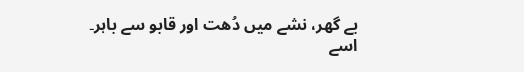بے گھر، نشے میں دُھت اور قابو سے باہر۔ اسے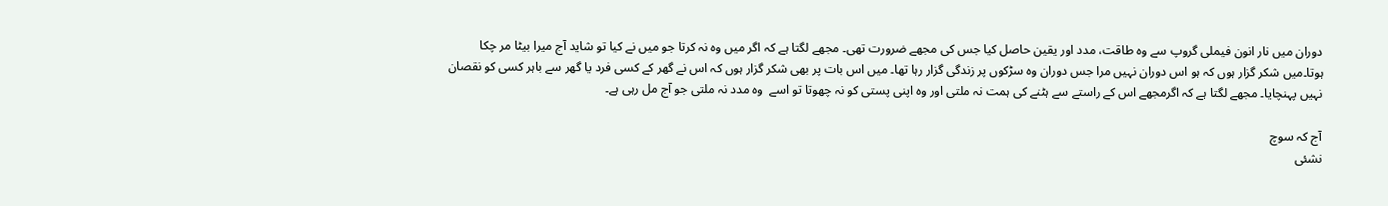دوران میں نار انون فیملی گروپ سے وہ طاقت، مدد اور یقین حاصل کیا جس کی مجھے ضرورت تھی۔ مجھے لگتا ہے کہ اگر میں وہ نہ کرتا جو میں نے کیا تو شاید آج میرا بیٹا مر چکا ہوتا۔میں شکر گزار ہوں کہ ہو اس دوران نہیں مرا جس دوران وہ سڑکوں پر زندگی گزار رہا تھا۔ میں اس بات پر بھی شکر گزار ہوں کہ اس نے گھر کے کسی فرد یا گھر سے باہر کسی کو نقصان نہیں پہنچایا۔ مجھے لگتا ہے کہ اگرمجھے اس کے راستے سے ہٹنے کی ہمت نہ ملتی اور وہ اپنی پستی کو نہ چھوتا تو اسے  وہ مدد نہ ملتی جو آج مل رہی ہے۔

آج کہ سوچ
نشئی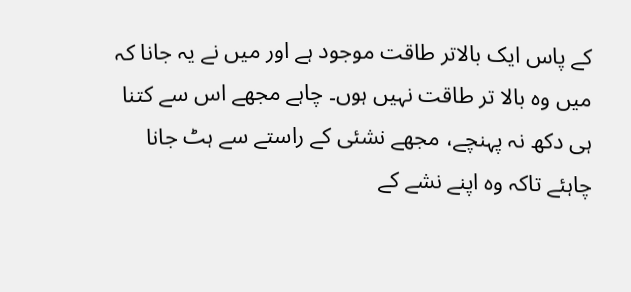کے پاس ایک بالاتر طاقت موجود ہے اور میں نے یہ جانا کہ میں وہ بالا تر طاقت نہیں ہوں۔ چاہے مجھے اس سے کتنا ہی دکھ نہ پہنچے، مجھے نشئی کے راستے سے ہٹ جانا چاہئے تاکہ وہ اپنے نشے کے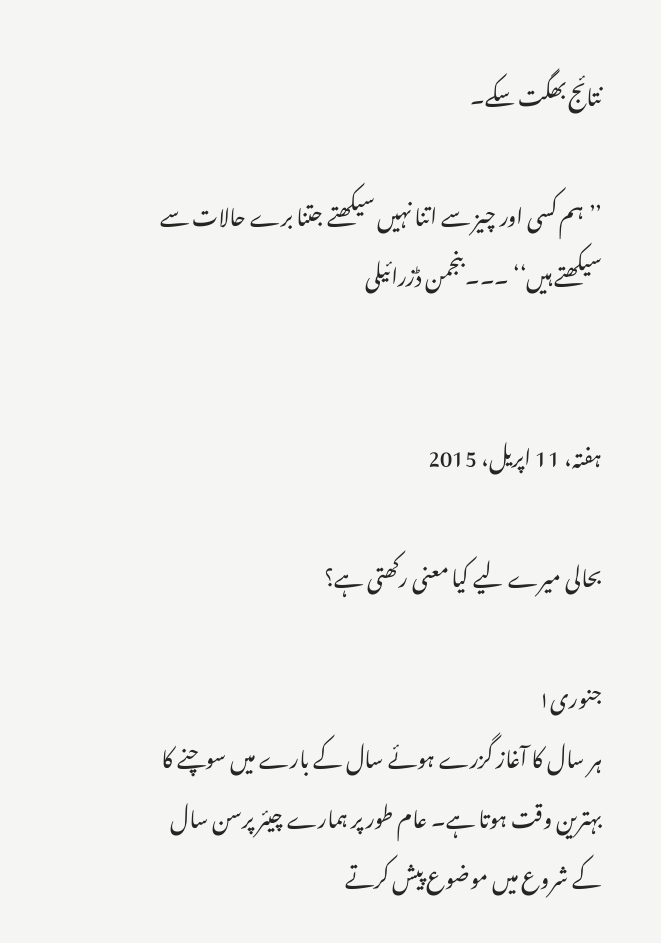نتائج بھگت سکے۔

’’ہم کسی اور چیز سے اتنا نہیں سیکھتے جتنا برے حالات سے سیکھتے ہیں‘‘ ۔۔۔ بنجمن ڈزرائیلی


ہفتہ، 11 اپریل، 2015

بحالی میرے لیے کیا معنی رکھتی ہے؟

جنوری۱
ہر سال کا آغاز گزرے ہوئے سال کے بارے میں سوچنے کا بہترین وقت ہوتا ہے۔ عام طور پر ہمارے چیئر پرسن سال کے شروع میں موضوع پیش کرتے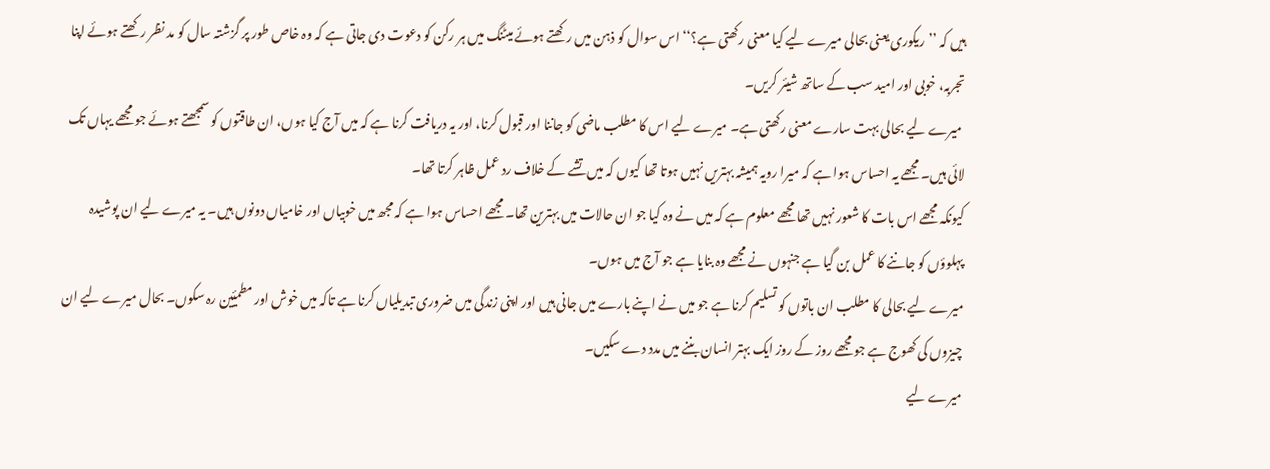ہیں کہ ’’ریکوری یعنی بحالی میرے لیے کیا معنی رکھتی ہے؟‘‘ اس سوال کو ذہن میں رکھتے ہوئے میٹنگ میں ہر رکن کو دعوت دی جاتی ہے کہ وہ خاص طور پر گزشتہ سال کو مد نظر رکھتے ہوئے اپنا تجربہ، خوبی اور امید سب کے ساتھ شیئر کریں۔
 میرے لیے بحالی بہت سارے معنی رکھتی ہے۔ میرے لیے اس کا مطلب ماضی کو جاننا اور قبول کرنا، اور یہ دریافت کرنا ہے کہ میں آج کیا ہوں، ان طاقتوں کو سمجھتے ہوئے جو مجھے یہاں تک لائی ہیں۔ مجھے یہ احساس ہوا ہے کہ میرا رویہ ہمیشہ بہتریں نہیں ہوتا تھا کیوں کہ میں تشے کے خلاف رد عمل ظاہر کرتا تھا۔
کیونکہ مجھے اس بات کا شعور نہیں تھا مجھے معلوم ہے کہ میں نے وہ کیا جو ان حالات میں بہترین تھا۔ مجھے احساس ہوا ہے کہ مجھ میں خوبیاں اور خامیاں دونوں ہیں۔ یہ میرے لیے ان پوشیدہ پہلوؤں کو جاننے کا عمل بن گیا ہے جنہوں نے مجھے وہ بنایا ہے جو آج میں ہوں۔
میرے لیے بحالی کا مطلب ان باتوں کو تسلیم کرنا ہے جو میں نے اپنے بارے میں جانی ہیں اور اپنی زندگی میں ضروری تبدیلیاں کرنا ہے تاکہ میں خوش اور مطمیٔین رہ سکوں۔ بحال میرے لیے ان چیزوں کی کھوج ہے جو مجھے روز کے روز ایک بہتر انسان بننے میں مدد دے سکیں۔
میرے لیے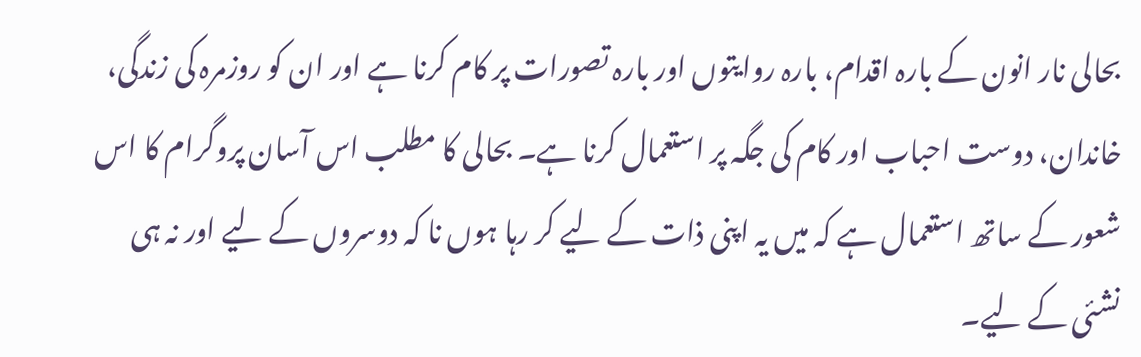بحالی نار انون کے بارہ اقدام، بارہ روایتوں اور بارہ تصورات پر کام کرنا ہے اور ان کو روزمرہ کی زندگی، خاندان، دوست احباب اور کام کی جگہ پر استعمال کرنا ہے۔ بحالی کا مطلب اس آسان پروگرام کا اس شعور کے ساتھ استعمال ہے کہ میں یہ اپنی ذات کے لیے کر رہا ہوں نا کہ دوسروں کے لیے اور نہ ہی نشئی کے لیے۔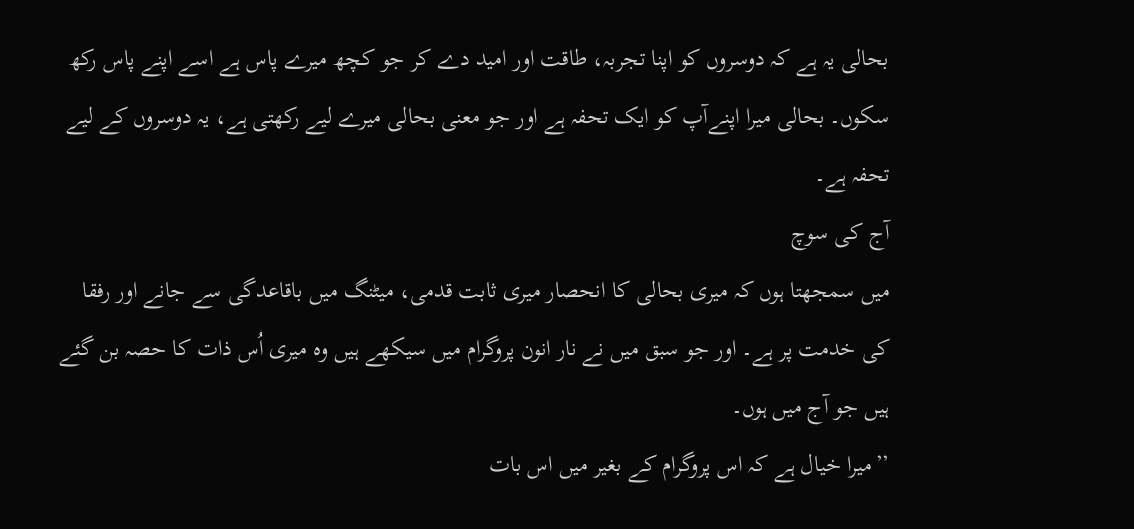بحالی یہ ہے کہ دوسروں کو اپنا تجربہ، طاقت اور امید دے کر جو کچھ میرے پاس ہے اسے اپنے پاس رکھ سکوں۔ بحالی میرا اپنےآپ کو ایک تحفہ ہے اور جو معنی بحالی میرے لیے رکھتی ہے، یہ دوسروں کے لیے تحفہ ہے۔
آج کی سوچ
میں سمجھتا ہوں کہ میری بحالی کا انحصار میری ثابت قدمی، میٹنگ میں باقاعدگی سے جانے اور رفقا کی خدمت پر ہے۔ اور جو سبق میں نے نار انون پروگرام میں سیکھے ہیں وہ میری اُس ذات کا حصہ بن گئے ہیں جو آج میں ہوں۔
’’میرا خیال ہے کہ اس پروگرام کے بغیر میں اس بات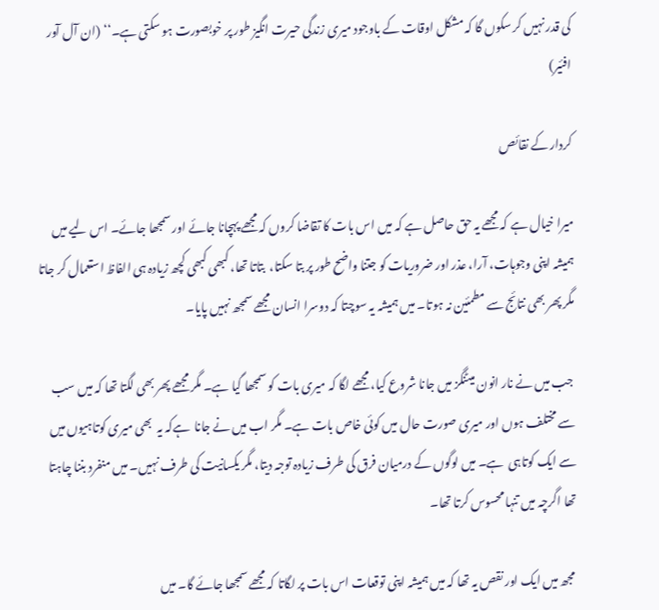کی قدر نہیں کر سکوں گا کہ مشکل اوقات کے باوجود میری زندگی حیرت انگیز طور پر خوبصورت ہو سکتی ہے۔‘‘ (ان آل آور افئیر)

کردار کے نقائص

میرا خیال ہے کہ مجھے یہ حق حاصل ہے کہ میں اس بات کا تقاضا کروں کہ مجھے پہچانا جائے اور سمجھا جائے۔ اس لیے میں ہمیشہ اپنی وجوہات، آرا، عذر اور ضروریات کو جتنا واضح طور پر بتا سکتا،  بتاتا تھا، کبھی کبھی کچھ زیادہ ہی الفاظ استعمال کر جاتا مگر پھر بھی نتائج سے مطمئین نہ ہوتا۔ میں ہمیشہ یہ سوچتا کہ دوسرا انسان مجھے سمجھ نہیں پایا۔

 جب میں نے نار انون میٹنگز میں جانا شروع کیا، مجھے لگا کہ میری بات کو سمجھا گیا ہے۔ مگر مجھے پھر بھی لگتا تھا کہ میں سب سے مختلف ہوں اور میری صورت حال میں کوئی خاص بات ہے۔ مگر اب میں نے جانا  ہےکہ یہ  بھی میری کوتاہیوں میں سے ایک کوتاہی  ہے۔ میں لوگوں کے درمیان فرق کی طرف زیادہ توجہ دیتا، مگر یکسانیت کی طرف نہیں۔ میں منفرد بننا چاہتا تھا اگرچہ میں تنہا محسوس کرتا تھا۔

 مجھ میں ایک اور نقص یہ تھا کہ میں ہمیشہ اپنی توقعات اس بات پر لگاتا کہ مجھے سمجھا جائے گا۔ میں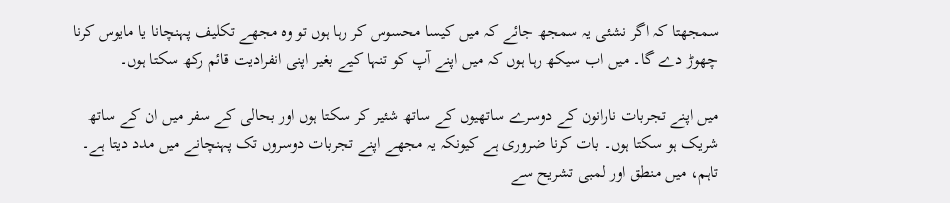سمجھتا کہ اگر نشئی یہ سمجھ جائے کہ میں کیسا محسوس کر رہا ہوں تو وہ مجھے تکلیف پہنچانا یا مایوس کرنا چھوڑ دے گا۔ میں اب سیکھ رہا ہوں کہ میں اپنے آپ کو تنہا کیے بغیر اپنی انفرادیت قائم رکھ سکتا ہوں۔

میں اپنے تجربات نارانون کے دوسرے ساتھیوں کے ساتھ شئیر کر سکتا ہوں اور بحالی کے سفر میں ان کے ساتھ شریک ہو سکتا ہوں۔ بات کرنا ضروری ہے کیونکہ یہ مجھے اپنے تجربات دوسروں تک پہنچانے میں مدد دیتا ہے۔ تاہم، میں منطق اور لمبی تشریح سے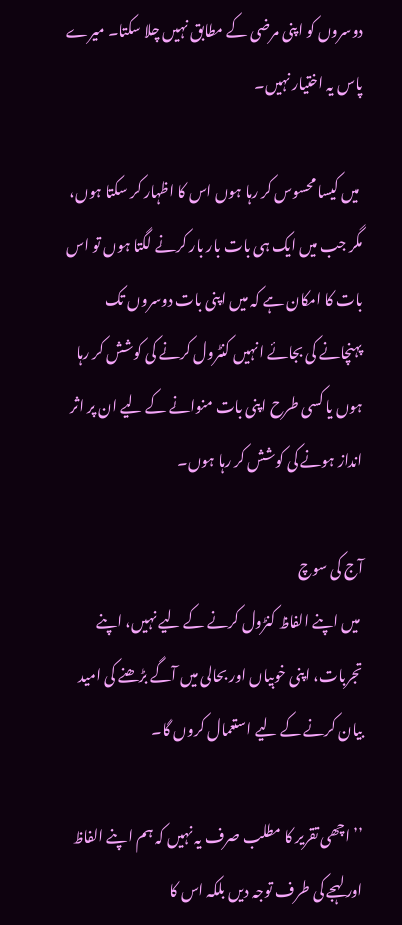دوسروں کو اپنی مرضی کے مطابق نہیں چلا سکتا۔ میرے پاس یہ اختیار نہیں۔

 میں کیسا محسوس کر رہا ہوں اس کا اظہار کر سکتا ہوں، مگر جب میں ایک ہی بات بار بار کرنے لگتا ہوں تو اس بات کا امکان ہے کہ میں اپنی بات دوسروں تک پہنچانے کی بجائے انہیں کنٹرول کرنے کی کوشش کر رہا ہوں یا کسی طرح اپنی بات منوانے کے لیے ان پر اثر انداز ہونے کی کوشش کر رہا ہوں۔

آج کی سوچ
 میں اپنے الفاظ کنڑول کرنے کے لیے نہیں، اپنے تجربات، اپنی خوبیاں اور بحالی میں آگے بڑھنے کی امید بیان کرنے کے لیے استعمال کروں گا۔

’’اچھی تقریر کا مطلب صرف یہ نہیں کہ ہم اپنے الفاظ اور لہجے کی طرف توجہ دیں بلکہ اس کا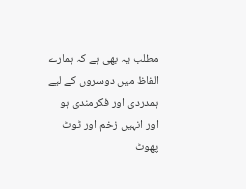مطلب یہ بھی ہے کہ ہمارے الفاظ میں دوسروں کے لیے ہمدردی اور فکرمندی ہو اور انہیں زخم اور ٹوٹ پھوٹ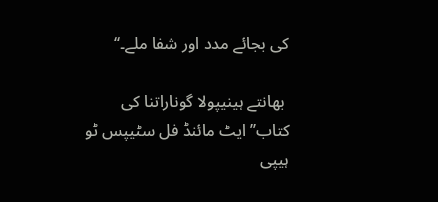کی بجائے مدد اور شفا ملے۔‘‘

 بھانتے ہینیپولا گوناراتنا کی کتاب’’ایٹ مائنڈ فل سٹیپس ٹو ہیپی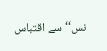نس‘‘ سے اقتباس